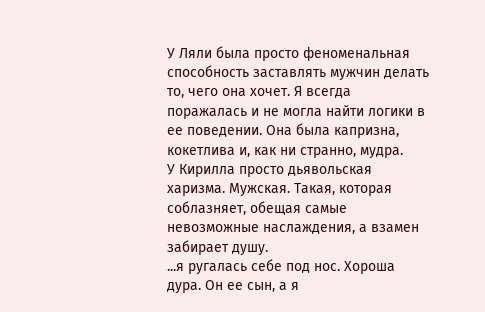У Ляли была просто феноменальная способность заставлять мужчин делать то, чего она хочет. Я всегда поражалась и не могла найти логики в ее поведении. Она была капризна, кокетлива и, как ни странно, мудра.
У Кирилла просто дьявольская харизма. Мужская. Такая, которая соблазняет, обещая самые невозможные наслаждения, а взамен забирает душу.
...я ругалась себе под нос. Хороша дура. Он ее сын, а я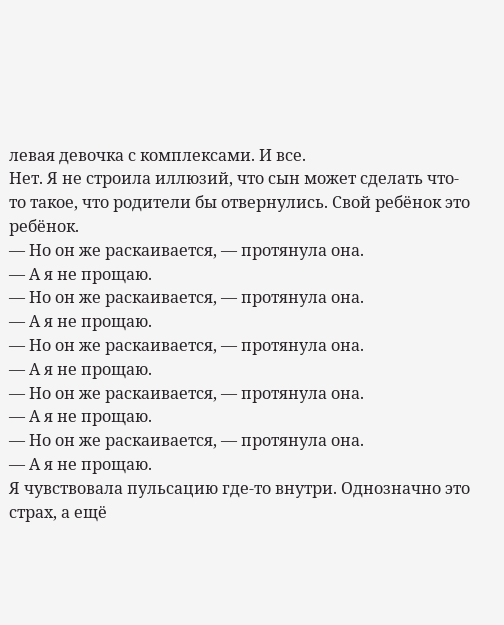левая девочка с комплексами. И все.
Нет. Я не строила иллюзий, что сын может сделать что-то такое, что родители бы отвернулись. Свой ребёнок это ребёнок.
— Но он же раскаивается, — протянула она.
— А я не прощаю.
— Но он же раскаивается, — протянула она.
— А я не прощаю.
— Но он же раскаивается, — протянула она.
— А я не прощаю.
— Но он же раскаивается, — протянула она.
— А я не прощаю.
— Но он же раскаивается, — протянула она.
— А я не прощаю.
Я чувствовала пульсацию где-то внутри. Однозначно это страх, а ещё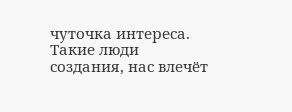чуточка интереса. Такие люди создания, нас влечёт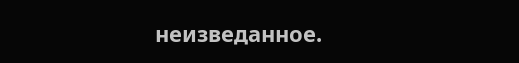неизведанное.